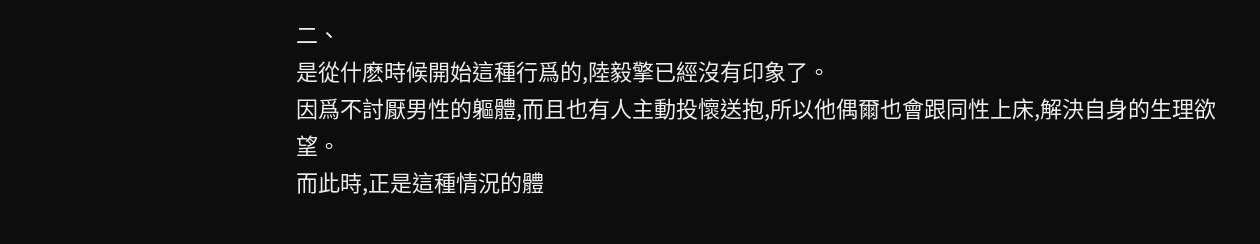二、
是從什麽時候開始這種行爲的,陸毅擎已經沒有印象了。
因爲不討厭男性的軀體,而且也有人主動投懷送抱,所以他偶爾也會跟同性上床,解決自身的生理欲望。
而此時,正是這種情況的體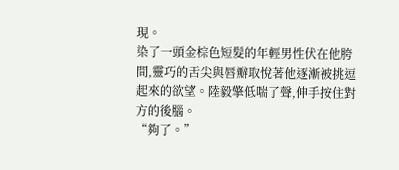現。
染了一頭金棕色短髮的年輕男性伏在他胯間,靈巧的舌尖與唇瓣取悅著他逐漸被挑逗起來的欲望。陸毅擎低喘了聲,伸手按住對方的後腦。
“夠了。”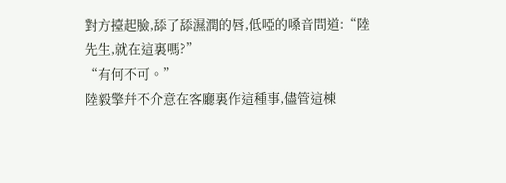對方擡起臉,舔了舔濕潤的唇,低啞的嗓音問道:“陸先生,就在這裏嗎?”
“有何不可。”
陸毅擎幷不介意在客廳裏作這種事,儘管這棟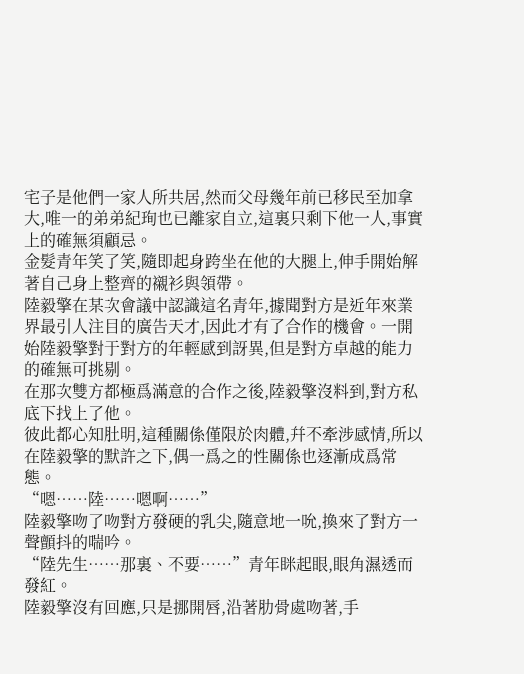宅子是他們一家人所共居,然而父母幾年前已移民至加拿大,唯一的弟弟紀珣也已離家自立,這裏只剩下他一人,事實上的確無須顧忌。
金髮青年笑了笑,隨即起身跨坐在他的大腿上,伸手開始解著自己身上整齊的襯衫與領帶。
陸毅擎在某次會議中認識這名青年,據聞對方是近年來業界最引人注目的廣告天才,因此才有了合作的機會。一開始陸毅擎對于對方的年輕感到訝異,但是對方卓越的能力的確無可挑剔。
在那次雙方都極爲滿意的合作之後,陸毅擎沒料到,對方私底下找上了他。
彼此都心知肚明,這種關係僅限於肉體,幷不牽涉感情,所以在陸毅擎的默許之下,偶一爲之的性關係也逐漸成爲常態。
“嗯……陸……嗯啊……”
陸毅擎吻了吻對方發硬的乳尖,隨意地一吮,換來了對方一聲顫抖的喘吟。
“陸先生……那裏、不要……”青年眯起眼,眼角濕透而發紅。
陸毅擎沒有回應,只是挪開唇,沿著肋骨處吻著,手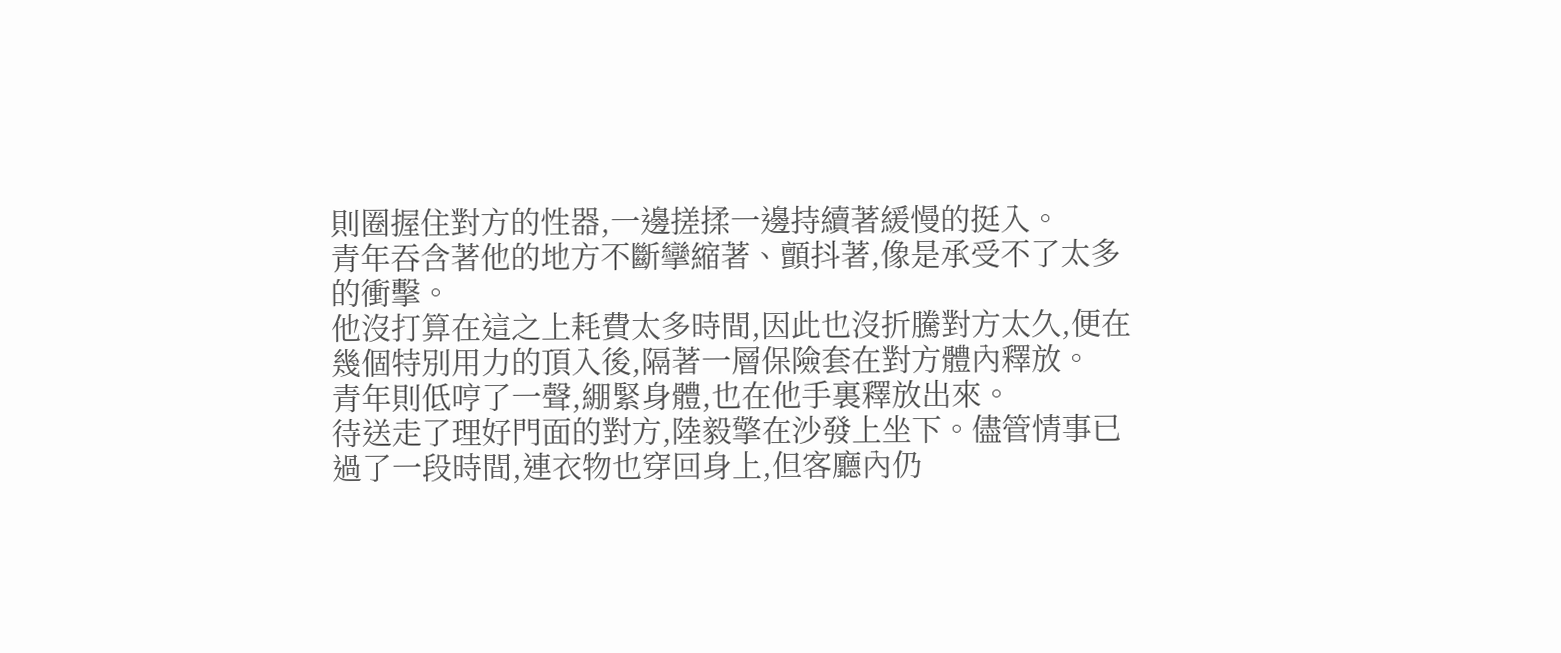則圈握住對方的性器,一邊搓揉一邊持續著緩慢的挺入。
青年吞含著他的地方不斷攣縮著、顫抖著,像是承受不了太多的衝擊。
他沒打算在這之上耗費太多時間,因此也沒折騰對方太久,便在幾個特別用力的頂入後,隔著一層保險套在對方體內釋放。
青年則低哼了一聲,綳緊身體,也在他手裏釋放出來。
待送走了理好門面的對方,陸毅擎在沙發上坐下。儘管情事已過了一段時間,連衣物也穿回身上,但客廳內仍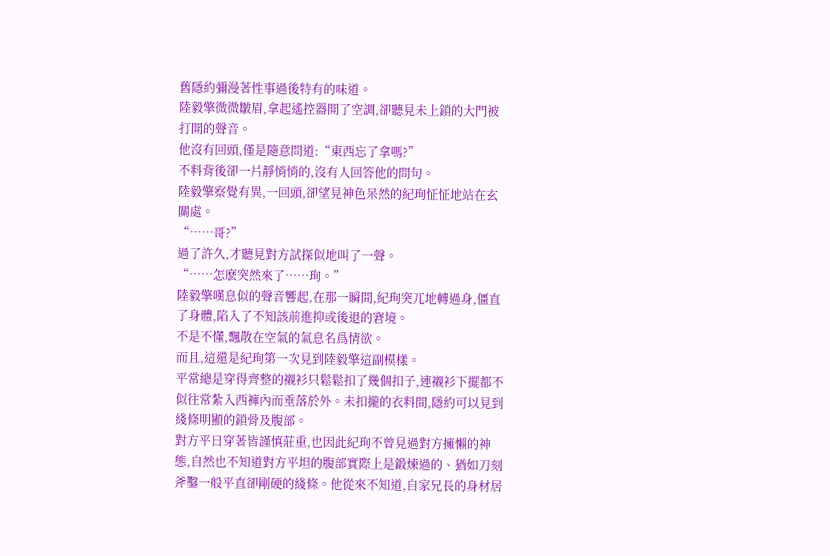舊隱約彌漫著性事過後特有的味道。
陸毅擎微微皺眉,拿起遙控器開了空調,卻聽見未上鎖的大門被打開的聲音。
他沒有回頭,僅是隨意問道:“東西忘了拿嗎?”
不料背後卻一片靜悄悄的,沒有人回答他的問句。
陸毅擎察覺有異,一回頭,卻望見神色呆然的紀珣怔怔地站在玄關處。
“……哥?”
過了許久,才聽見對方試探似地叫了一聲。
“……怎麽突然來了……珣。”
陸毅擎嘆息似的聲音響起,在那一瞬間,紀珣突兀地轉過身,僵直了身體,陷入了不知該前進抑或後退的窘境。
不是不懂,飄散在空氣的氣息名爲情欲。
而且,這還是紀珣第一次見到陸毅擎這副模樣。
平常總是穿得齊整的襯衫只鬆鬆扣了幾個扣子,連襯衫下擺都不似往常紮入西褲內而垂落於外。未扣攏的衣料間,隱約可以見到綫條明顯的鎖骨及腹部。
對方平日穿著皆謹慎莊重,也因此紀珣不曾見過對方擁懶的神態,自然也不知道對方平坦的腹部實際上是鍛煉過的、猶如刀刻斧鑿一般平直卻剛硬的綫條。他從來不知道,自家兄長的身材居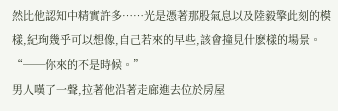然比他認知中精實許多……光是憑著那股氣息以及陸毅擎此刻的模樣,紀珣幾乎可以想像,自己若來的早些,該會撞見什麽樣的場景。
“──你來的不是時候。”
男人嘆了一聲,拉著他沿著走廊進去位於房屋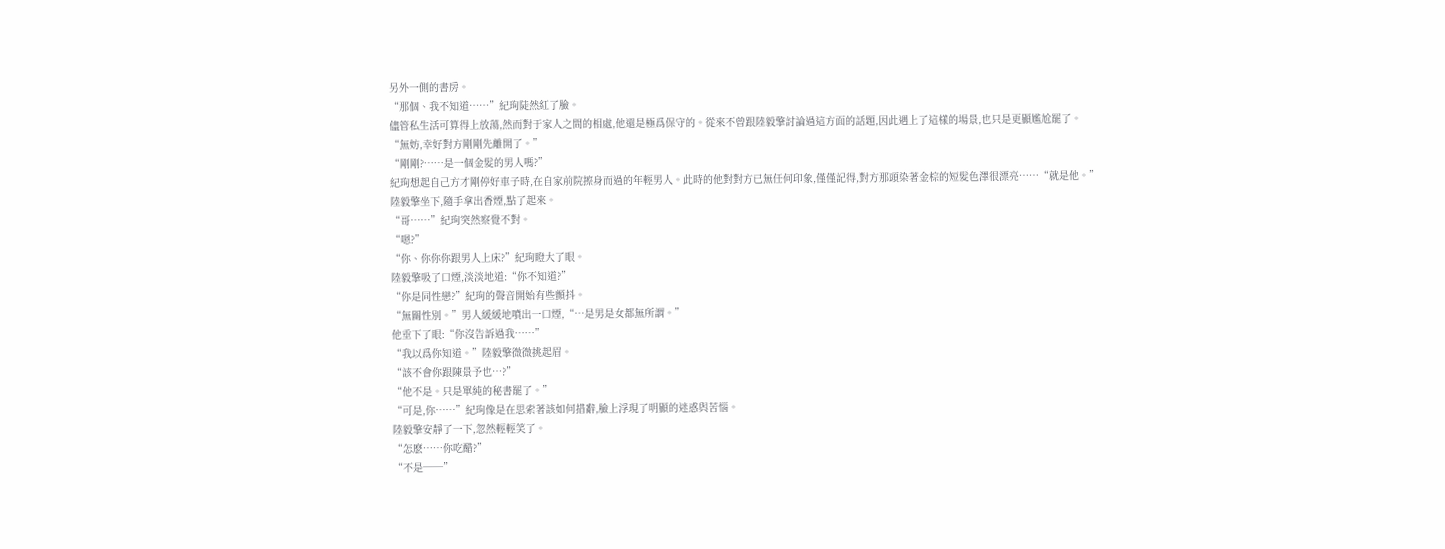另外一側的書房。
“那個、我不知道……”紀珣陡然紅了臉。
儘管私生活可算得上放蕩,然而對于家人之間的相處,他還是極爲保守的。從來不曾跟陸毅擎討論過這方面的話題,因此遇上了這樣的場景,也只是更顯尷尬罷了。
“無妨,幸好對方剛剛先離開了。”
“剛剛?……是一個金髮的男人嗎?”
紀珣想起自己方才剛停好車子時,在自家前院擦身而過的年輕男人。此時的他對對方已無任何印象,僅僅記得,對方那頭染著金棕的短髮色澤很漂亮……“就是他。”
陸毅擎坐下,隨手拿出香煙,點了起來。
“哥……”紀珣突然察覺不對。
“嗯?”
“你、你你你跟男人上床?”紀珣瞪大了眼。
陸毅擎吸了口煙,淡淡地道:“你不知道?”
“你是同性戀?”紀珣的聲音開始有些顫抖。
“無關性別。”男人緩緩地噴出一口煙,“…是男是女都無所謂。”
他垂下了眼:“你沒告訴過我……”
“我以爲你知道。”陸毅擎微微挑起眉。
“該不會你跟陳景予也…?”
“他不是。只是單純的秘書罷了。”
“可是,你……”紀珣像是在思索著該如何措辭,臉上浮現了明顯的迷惑與苦惱。
陸毅擎安靜了一下,忽然輕輕笑了。
“怎麽……你吃醋?”
“不是──”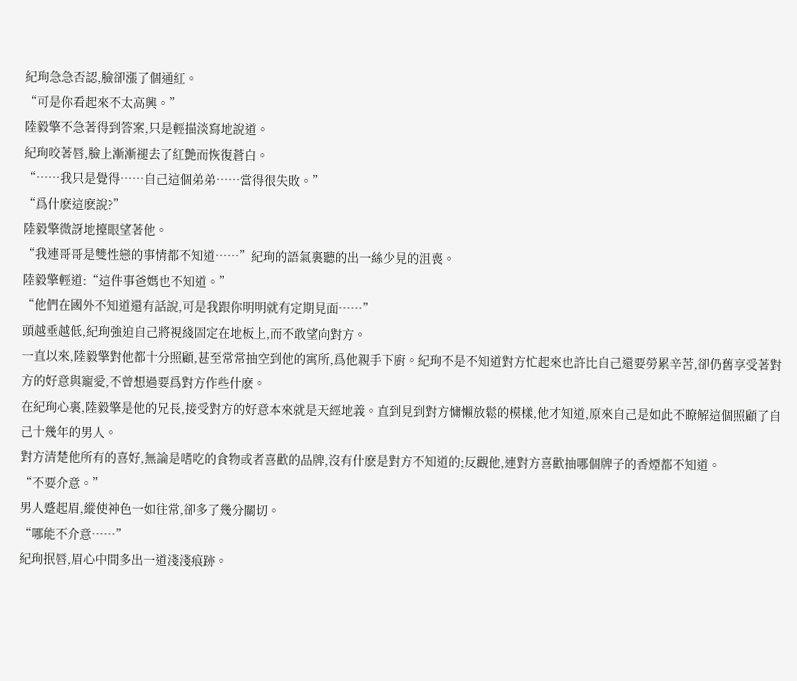紀珣急急否認,臉卻漲了個通紅。
“可是你看起來不太高興。”
陸毅擎不急著得到答案,只是輕描淡寫地說道。
紀珣咬著唇,臉上漸漸褪去了紅艶而恢復蒼白。
“……我只是覺得……自己這個弟弟……當得很失敗。”
“爲什麽這麽說?”
陸毅擎微訝地擡眼望著他。
“我連哥哥是雙性戀的事情都不知道……”紀珣的語氣裏聽的出一絲少見的沮喪。
陸毅擎輕道:“這件事爸媽也不知道。”
“他們在國外不知道還有話說,可是我跟你明明就有定期見面……”
頭越垂越低,紀珣強迫自己將視綫固定在地板上,而不敢望向對方。
一直以來,陸毅擎對他都十分照顧,甚至常常抽空到他的寓所,爲他親手下廚。紀珣不是不知道對方忙起來也許比自己還要勞累辛苦,卻仍舊享受著對方的好意與寵愛,不曾想過要爲對方作些什麽。
在紀珣心裏,陸毅擎是他的兄長,接受對方的好意本來就是天經地義。直到見到對方慵懶放鬆的模樣,他才知道,原來自己是如此不瞭解這個照顧了自己十幾年的男人。
對方清楚他所有的喜好,無論是嗜吃的食物或者喜歡的品牌,沒有什麽是對方不知道的;反觀他,連對方喜歡抽哪個牌子的香煙都不知道。
“不要介意。”
男人蹙起眉,縱使神色一如往常,卻多了幾分關切。
“哪能不介意……”
紀珣抿唇,眉心中間多出一道淺淺痕跡。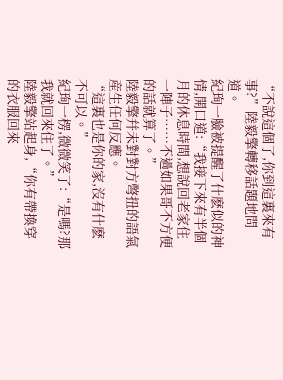“不說這個了,你到這裏來有事?”陸毅擎轉移話題地問道。
紀珣一臉被提醒了什麽似的神情,開口道:“我接下來有半個月的休息時間,想說回老家住一陣子……不過如果哥不方便的話就算了。”
陸毅擎幷未對對方彆扭的語氣産生任何反應。
“這裏也是你的家,沒有什麽不可以。”
紀珣一楞,微微笑了:“是嗎?那我就回來住了。”
陸毅擎站起身,“你有帶換穿的衣服回來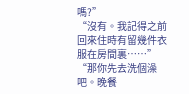嗎?”
“沒有。我記得之前回來住時有留幾件衣服在房間裏……”
“那你先去洗個澡吧。晚餐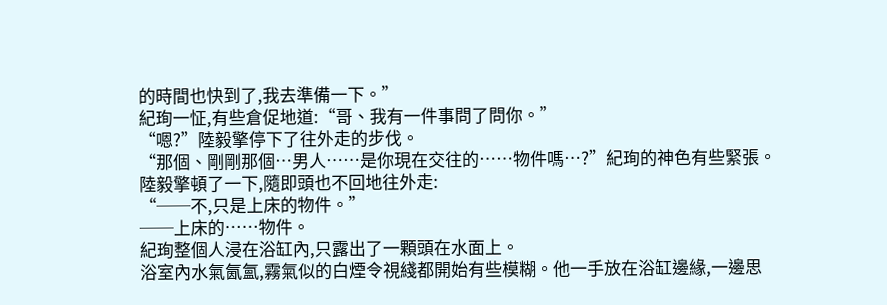的時間也快到了,我去準備一下。”
紀珣一怔,有些倉促地道:“哥、我有一件事問了問你。”
“嗯?”陸毅擎停下了往外走的步伐。
“那個、剛剛那個…男人……是你現在交往的……物件嗎…?”紀珣的神色有些緊張。
陸毅擎頓了一下,隨即頭也不回地往外走:
“──不,只是上床的物件。”
──上床的……物件。
紀珣整個人浸在浴缸內,只露出了一顆頭在水面上。
浴室內水氣氤氳,霧氣似的白煙令視綫都開始有些模糊。他一手放在浴缸邊緣,一邊思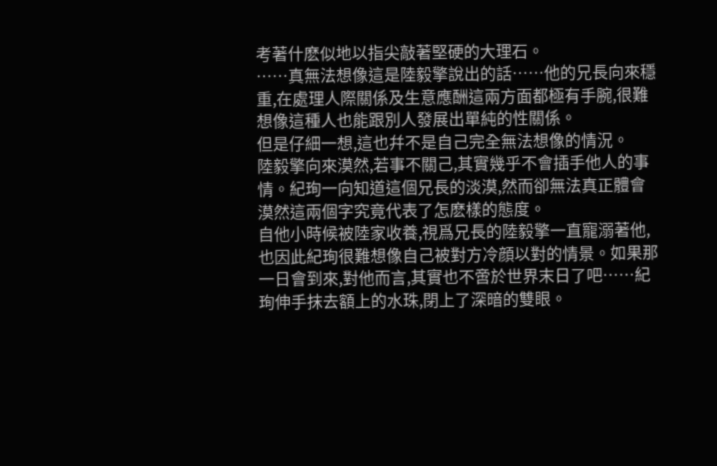考著什麽似地以指尖敲著堅硬的大理石。
……真無法想像這是陸毅擎說出的話……他的兄長向來穩重,在處理人際關係及生意應酬這兩方面都極有手腕,很難想像這種人也能跟別人發展出單純的性關係。
但是仔細一想,這也幷不是自己完全無法想像的情況。
陸毅擎向來漠然,若事不關己,其實幾乎不會插手他人的事情。紀珣一向知道這個兄長的淡漠,然而卻無法真正體會漠然這兩個字究竟代表了怎麽樣的態度。
自他小時候被陸家收養,視爲兄長的陸毅擎一直寵溺著他,也因此紀珣很難想像自己被對方冷顔以對的情景。如果那一日會到來,對他而言,其實也不啻於世界末日了吧……紀珣伸手抹去額上的水珠,閉上了深暗的雙眼。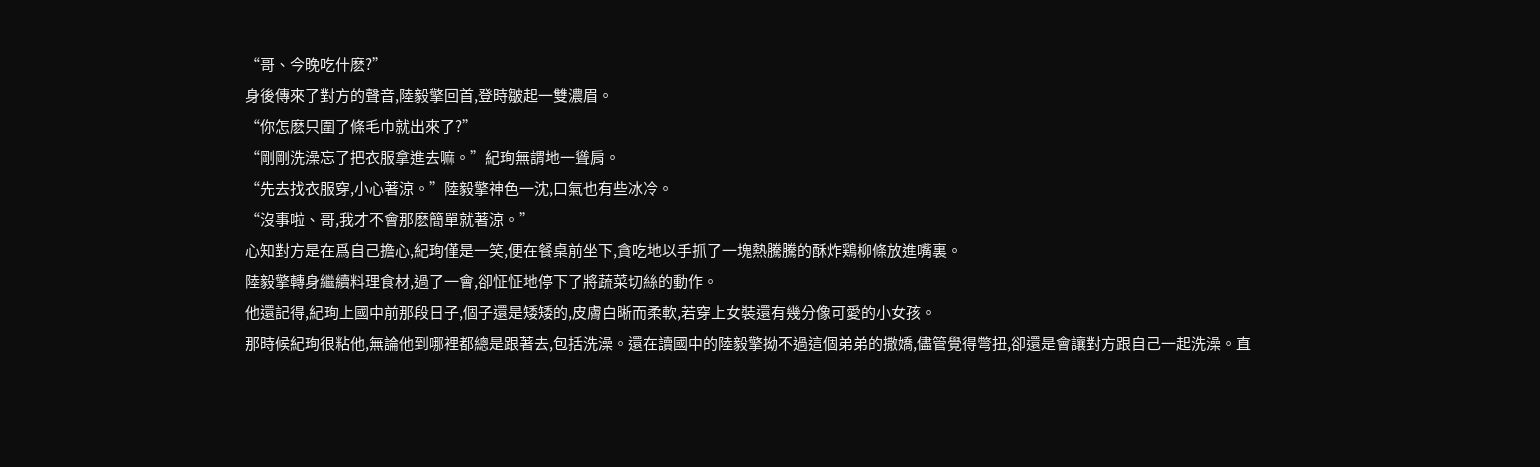“哥、今晚吃什麽?”
身後傳來了對方的聲音,陸毅擎回首,登時皺起一雙濃眉。
“你怎麽只圍了條毛巾就出來了?”
“剛剛洗澡忘了把衣服拿進去嘛。”紀珣無謂地一聳肩。
“先去找衣服穿,小心著涼。”陸毅擎神色一沈,口氣也有些冰冷。
“沒事啦、哥,我才不會那麽簡單就著涼。”
心知對方是在爲自己擔心,紀珣僅是一笑,便在餐桌前坐下,貪吃地以手抓了一塊熱騰騰的酥炸鶏柳條放進嘴裏。
陸毅擎轉身繼續料理食材,過了一會,卻怔怔地停下了將蔬菜切絲的動作。
他還記得,紀珣上國中前那段日子,個子還是矮矮的,皮膚白晰而柔軟,若穿上女裝還有幾分像可愛的小女孩。
那時候紀珣很粘他,無論他到哪裡都總是跟著去,包括洗澡。還在讀國中的陸毅擎拗不過這個弟弟的撒嬌,儘管覺得彆扭,卻還是會讓對方跟自己一起洗澡。直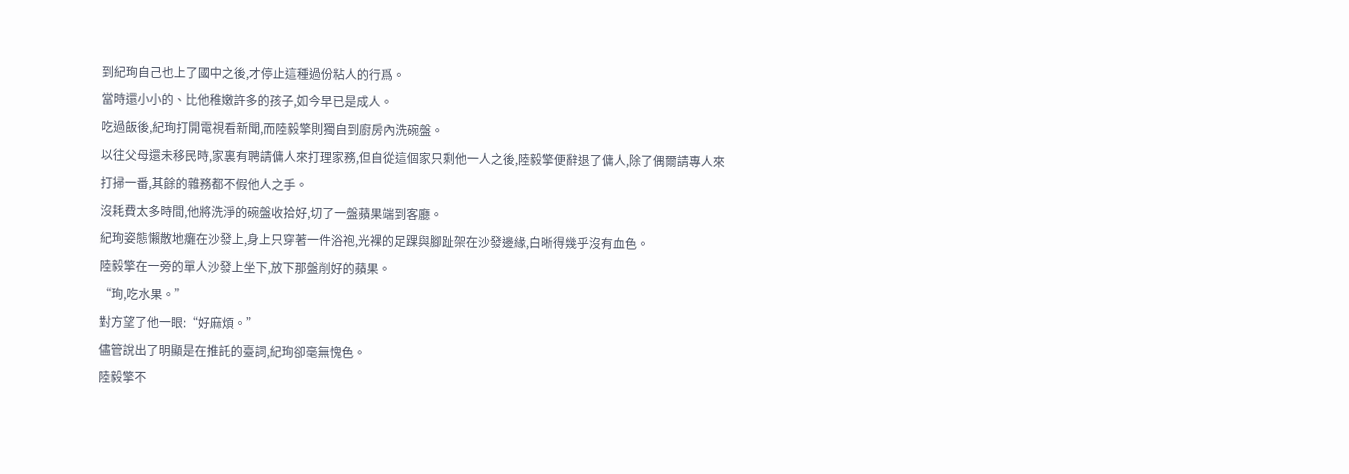到紀珣自己也上了國中之後,才停止這種過份粘人的行爲。
當時還小小的、比他稚嫩許多的孩子,如今早已是成人。
吃過飯後,紀珣打開電視看新聞,而陸毅擎則獨自到廚房內洗碗盤。
以往父母還未移民時,家裏有聘請傭人來打理家務,但自從這個家只剩他一人之後,陸毅擎便辭退了傭人,除了偶爾請專人來打掃一番,其餘的雜務都不假他人之手。
沒耗費太多時間,他將洗淨的碗盤收拾好,切了一盤蘋果端到客廳。
紀珣姿態懶散地癱在沙發上,身上只穿著一件浴袍,光裸的足踝與腳趾架在沙發邊緣,白晰得幾乎沒有血色。
陸毅擎在一旁的單人沙發上坐下,放下那盤削好的蘋果。
“珣,吃水果。”
對方望了他一眼:“好麻煩。”
儘管說出了明顯是在推託的臺詞,紀珣卻毫無愧色。
陸毅擎不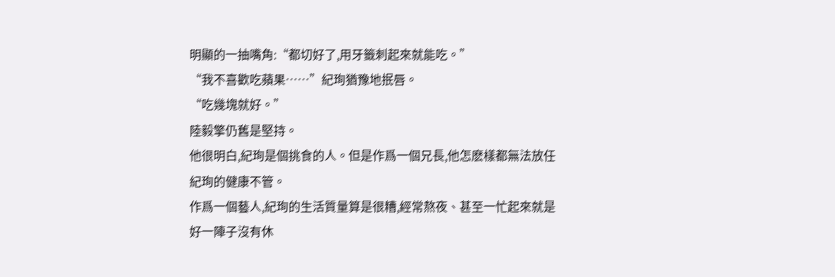明顯的一抽嘴角:“都切好了,用牙籤刺起來就能吃。”
“我不喜歡吃蘋果……”紀珣猶豫地抿唇。
“吃幾塊就好。”
陸毅擎仍舊是堅持。
他很明白,紀珣是個挑食的人。但是作爲一個兄長,他怎麽樣都無法放任紀珣的健康不管。
作爲一個藝人,紀珣的生活質量算是很糟,經常熬夜、甚至一忙起來就是好一陣子沒有休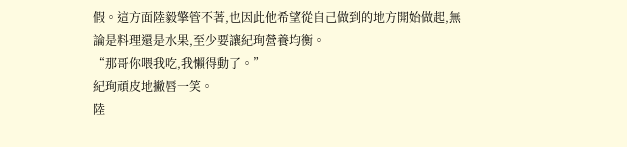假。這方面陸毅擎管不著,也因此他希望從自己做到的地方開始做起,無論是料理還是水果,至少要讓紀珣營養均衡。
“那哥你喂我吃,我懶得動了。”
紀珣頑皮地撇唇一笑。
陸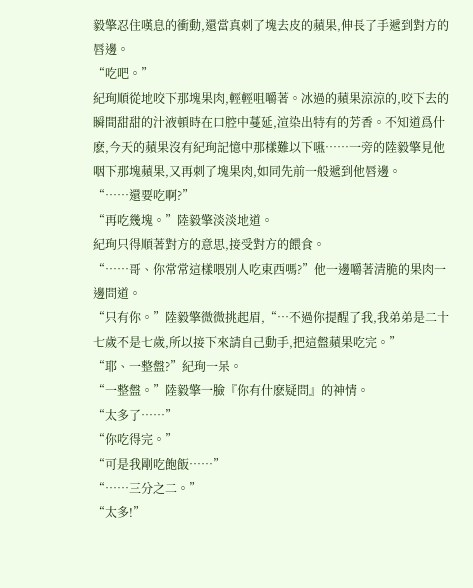毅擎忍住嘆息的衝動,還當真刺了塊去皮的蘋果,伸長了手遞到對方的唇邊。
“吃吧。”
紀珣順從地咬下那塊果肉,輕輕咀嚼著。冰過的蘋果涼涼的,咬下去的瞬間甜甜的汁液頓時在口腔中蔓延,渲染出特有的芳香。不知道爲什麽,今天的蘋果沒有紀珣記憶中那樣難以下嚥……一旁的陸毅擎見他咽下那塊蘋果,又再刺了塊果肉,如同先前一般遞到他唇邊。
“……還要吃啊?”
“再吃幾塊。”陸毅擎淡淡地道。
紀珣只得順著對方的意思,接受對方的餵食。
“……哥、你常常這樣喂別人吃東西嗎?”他一邊嚼著清脆的果肉一邊問道。
“只有你。”陸毅擎微微挑起眉,“…不過你提醒了我,我弟弟是二十七歲不是七歲,所以接下來請自己動手,把這盤蘋果吃完。”
“耶、一整盤?”紀珣一呆。
“一整盤。”陸毅擎一臉『你有什麽疑問』的神情。
“太多了……”
“你吃得完。”
“可是我剛吃飽飯……”
“……三分之二。”
“太多!”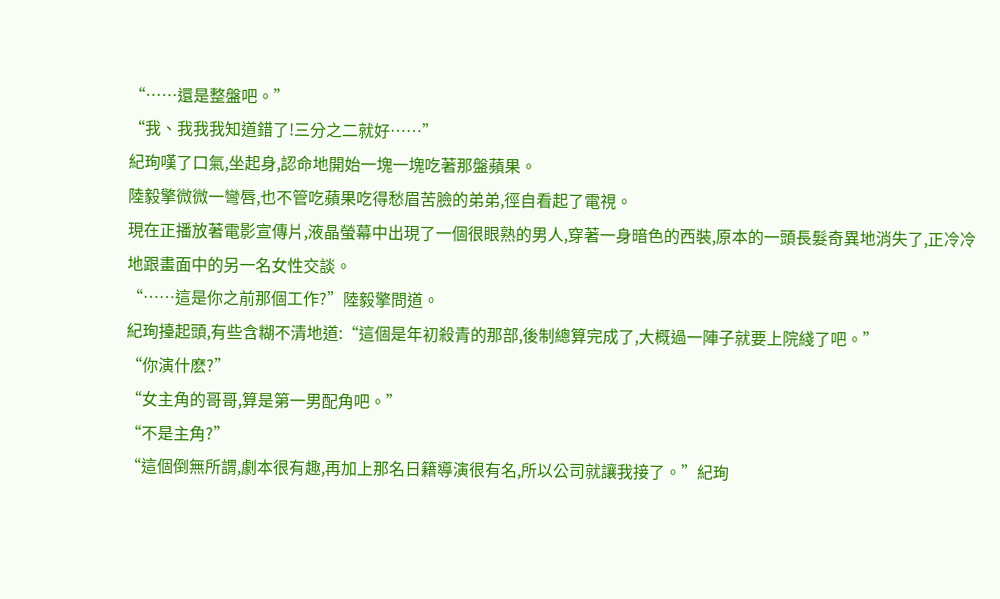“……還是整盤吧。”
“我、我我我知道錯了!三分之二就好……”
紀珣嘆了口氣,坐起身,認命地開始一塊一塊吃著那盤蘋果。
陸毅擎微微一彎唇,也不管吃蘋果吃得愁眉苦臉的弟弟,徑自看起了電視。
現在正播放著電影宣傳片,液晶螢幕中出現了一個很眼熟的男人,穿著一身暗色的西裝,原本的一頭長髮奇異地消失了,正冷冷地跟畫面中的另一名女性交談。
“……這是你之前那個工作?”陸毅擎問道。
紀珣擡起頭,有些含糊不清地道:“這個是年初殺青的那部,後制總算完成了,大概過一陣子就要上院綫了吧。”
“你演什麽?”
“女主角的哥哥,算是第一男配角吧。”
“不是主角?”
“這個倒無所謂,劇本很有趣,再加上那名日籍導演很有名,所以公司就讓我接了。”紀珣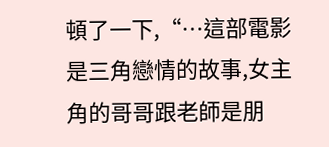頓了一下,“…這部電影是三角戀情的故事,女主角的哥哥跟老師是朋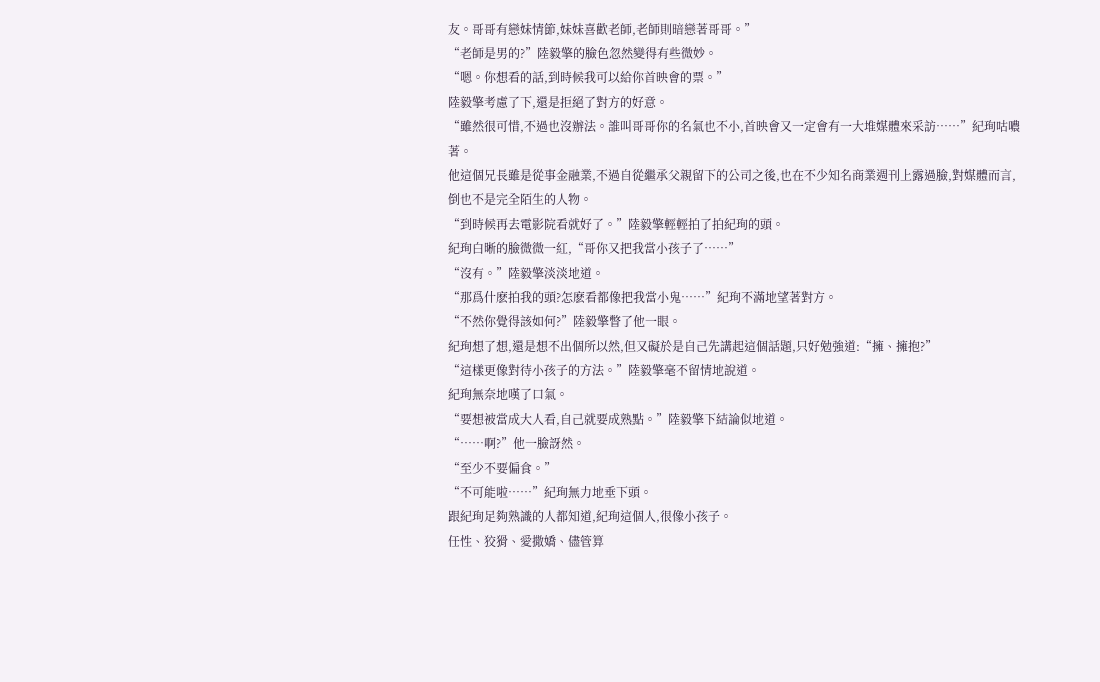友。哥哥有戀妹情節,妹妹喜歡老師,老師則暗戀著哥哥。”
“老師是男的?”陸毅擎的臉色忽然變得有些微妙。
“嗯。你想看的話,到時候我可以給你首映會的票。”
陸毅擎考慮了下,還是拒絕了對方的好意。
“雖然很可惜,不過也沒辦法。誰叫哥哥你的名氣也不小,首映會又一定會有一大堆媒體來采訪……”紀珣咕噥著。
他這個兄長雖是從事金融業,不過自從繼承父親留下的公司之後,也在不少知名商業週刊上露過臉,對媒體而言,倒也不是完全陌生的人物。
“到時候再去電影院看就好了。”陸毅擎輕輕拍了拍紀珣的頭。
紀珣白晰的臉微微一紅,“哥你又把我當小孩子了……”
“沒有。”陸毅擎淡淡地道。
“那爲什麽拍我的頭?怎麽看都像把我當小鬼……”紀珣不滿地望著對方。
“不然你覺得該如何?”陸毅擎瞥了他一眼。
紀珣想了想,還是想不出個所以然,但又礙於是自己先講起這個話題,只好勉強道:“擁、擁抱?”
“這樣更像對待小孩子的方法。”陸毅擎毫不留情地說道。
紀珣無奈地嘆了口氣。
“要想被當成大人看,自己就要成熟點。”陸毅擎下結論似地道。
“……啊?”他一臉訝然。
“至少不要偏食。”
“不可能啦……”紀珣無力地垂下頭。
跟紀珣足夠熟識的人都知道,紀珣這個人,很像小孩子。
任性、狡猾、愛撒嬌、儘管算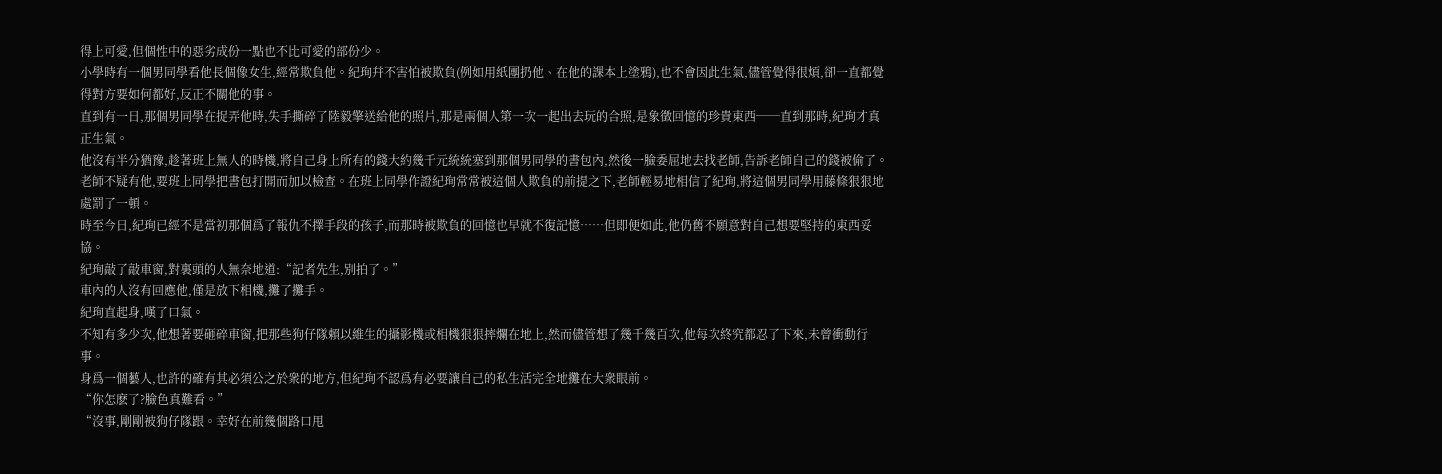得上可愛,但個性中的惡劣成份一點也不比可愛的部份少。
小學時有一個男同學看他長個像女生,經常欺負他。紀珣幷不害怕被欺負(例如用紙團扔他、在他的課本上塗鴉),也不會因此生氣,儘管覺得很煩,卻一直都覺得對方要如何都好,反正不關他的事。
直到有一日,那個男同學在捉弄他時,失手撕碎了陸毅擎送給他的照片,那是兩個人第一次一起出去玩的合照,是象徵回憶的珍貴東西──直到那時,紀珣才真正生氣。
他沒有半分猶豫,趁著班上無人的時機,將自己身上所有的錢大約幾千元統統塞到那個男同學的書包內,然後一臉委屈地去找老師,告訴老師自己的錢被偷了。
老師不疑有他,要班上同學把書包打開而加以檢查。在班上同學作證紀珣常常被這個人欺負的前提之下,老師輕易地相信了紀珣,將這個男同學用藤條狠狠地處罰了一頓。
時至今日,紀珣已經不是當初那個爲了報仇不擇手段的孩子,而那時被欺負的回憶也早就不復記憶……但即便如此,他仍舊不願意對自己想要堅持的東西妥協。
紀珣敲了敲車窗,對裏頭的人無奈地道:“記者先生,別拍了。”
車內的人沒有回應他,僅是放下相機,攤了攤手。
紀珣直起身,嘆了口氣。
不知有多少次,他想著要砸碎車窗,把那些狗仔隊賴以維生的攝影機或相機狠狠摔爛在地上,然而儘管想了幾千幾百次,他每次終究都忍了下來,未曾衝動行事。
身爲一個藝人,也許的確有其必須公之於衆的地方,但紀珣不認爲有必要讓自己的私生活完全地攤在大衆眼前。
“你怎麽了?臉色真難看。”
“沒事,剛剛被狗仔隊跟。幸好在前幾個路口甩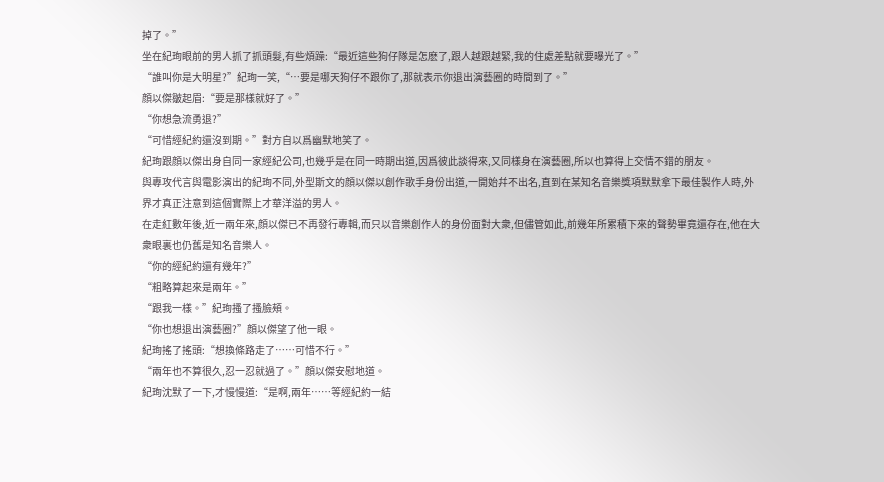掉了。”
坐在紀珣眼前的男人抓了抓頭髮,有些煩躁:“最近這些狗仔隊是怎麽了,跟人越跟越緊,我的住處差點就要曝光了。”
“誰叫你是大明星?”紀珣一笑,“…要是哪天狗仔不跟你了,那就表示你退出演藝圈的時間到了。”
顔以傑皺起眉:“要是那樣就好了。”
“你想急流勇退?”
“可惜經紀約還沒到期。”對方自以爲幽默地笑了。
紀珣跟顔以傑出身自同一家經紀公司,也幾乎是在同一時期出道,因爲彼此談得來,又同樣身在演藝圈,所以也算得上交情不錯的朋友。
與專攻代言與電影演出的紀珣不同,外型斯文的顔以傑以創作歌手身份出道,一開始幷不出名,直到在某知名音樂獎項默默拿下最佳製作人時,外界才真正注意到這個實際上才華洋溢的男人。
在走紅數年後,近一兩年來,顔以傑已不再發行專輯,而只以音樂創作人的身份面對大衆,但儘管如此,前幾年所累積下來的聲勢畢竟還存在,他在大衆眼裏也仍舊是知名音樂人。
“你的經紀約還有幾年?”
“粗略算起來是兩年。”
“跟我一樣。”紀珣搔了搔臉頰。
“你也想退出演藝圈?”顔以傑望了他一眼。
紀珣搖了搖頭:“想換條路走了……可惜不行。”
“兩年也不算很久,忍一忍就過了。”顔以傑安慰地道。
紀珣沈默了一下,才慢慢道:“是啊,兩年……等經紀約一結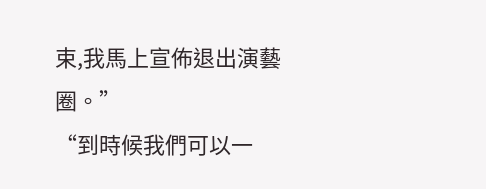束,我馬上宣佈退出演藝圈。”
“到時候我們可以一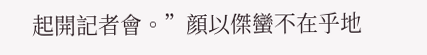起開記者會。”顔以傑蠻不在乎地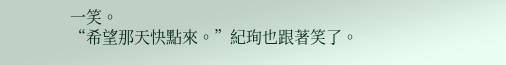一笑。
“希望那天快點來。”紀珣也跟著笑了。